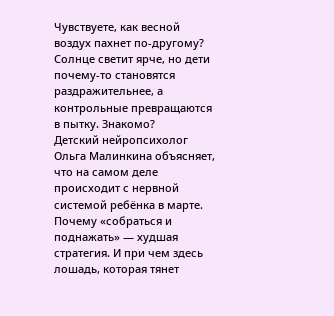Чувствуете, как весной воздух пахнет по-другому? Солнце светит ярче, но дети почему-то становятся раздражительнее, а контрольные превращаются в пытку. Знакомо?
Детский нейропсихолог Ольга Малинкина объясняет, что на самом деле происходит с нервной системой ребёнка в марте. Почему «собраться и поднажать» — худшая стратегия. И при чем здесь лошадь, которая тянет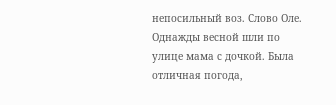непосильный воз. Слово Оле.
Однажды весной шли по улице мама с дочкой. Была отличная погода,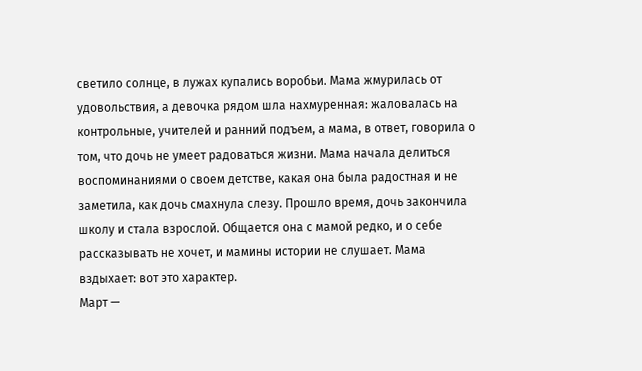светило солнце, в лужах купались воробьи. Мама жмурилась от удовольствия, а девочка рядом шла нахмуренная: жаловалась на контрольные, учителей и ранний подъем, а мама, в ответ, говорила о том, что дочь не умеет радоваться жизни. Мама начала делиться воспоминаниями о своем детстве, какая она была радостная и не заметила, как дочь смахнула слезу. Прошло время, дочь закончила школу и стала взрослой. Общается она с мамой редко, и о себе рассказывать не хочет, и мамины истории не слушает. Мама вздыхает: вот это характер.
Март —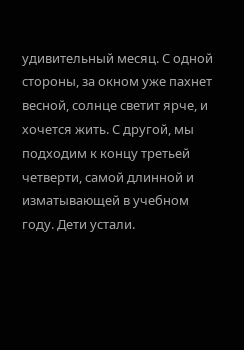удивительный месяц. С одной стороны, за окном уже пахнет весной, солнце светит ярче, и хочется жить. С другой, мы подходим к концу третьей четверти, самой длинной и изматывающей в учебном году. Дети устали.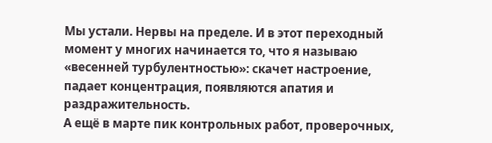Мы устали. Нервы на пределе. И в этот переходный момент у многих начинается то, что я называю «весенней турбулентностью»: скачет настроение, падает концентрация, появляются апатия и раздражительность.
А ещё в марте пик контрольных работ, проверочных,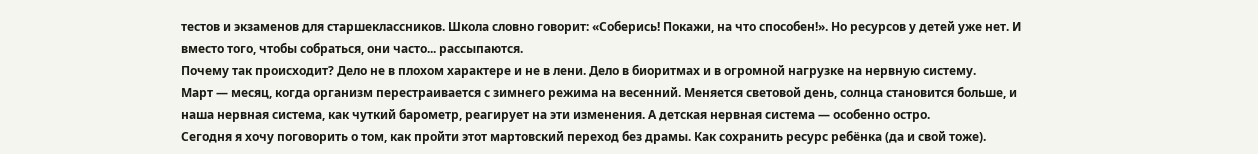тестов и экзаменов для старшеклассников. Школа словно говорит: «Соберись! Покажи, на что способен!». Но ресурсов у детей уже нет. И вместо того, чтобы собраться, они часто... рассыпаются.
Почему так происходит? Дело не в плохом характере и не в лени. Дело в биоритмах и в огромной нагрузке на нервную систему.
Март — месяц, когда организм перестраивается с зимнего режима на весенний. Меняется световой день, солнца становится больше, и наша нервная система, как чуткий барометр, реагирует на эти изменения. А детская нервная система — особенно остро.
Сегодня я хочу поговорить о том, как пройти этот мартовский переход без драмы. Как сохранить ресурс ребёнка (да и свой тоже).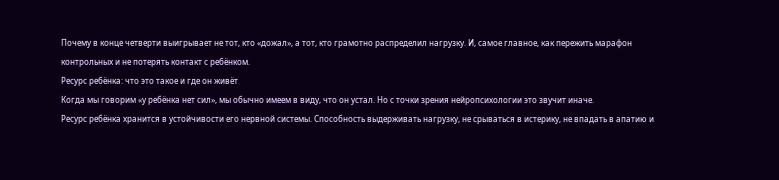Почему в конце четверти выигрывает не тот, кто «дожал», а тот, кто грамотно распределил нагрузку. И, самое главное, как пережить марафон контрольных и не потерять контакт с ребёнком.
Ресурс ребёнка: что это такое и где он живёт
Когда мы говорим «у ребёнка нет сил», мы обычно имеем в виду, что он устал. Но с точки зрения нейропсихологии это звучит иначе.
Ресурс ребёнка хранится в устойчивости его нервной системы. Способность выдерживать нагрузку, не срываться в истерику, не впадать в апатию и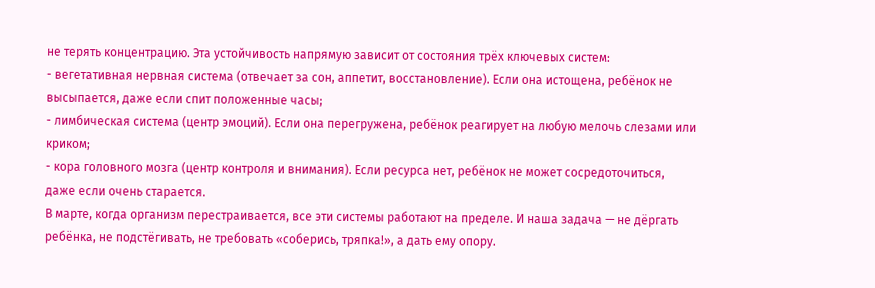не терять концентрацию. Эта устойчивость напрямую зависит от состояния трёх ключевых систем:
- вегетативная нервная система (отвечает за сон, аппетит, восстановление). Если она истощена, ребёнок не высыпается, даже если спит положенные часы;
- лимбическая система (центр эмоций). Если она перегружена, ребёнок реагирует на любую мелочь слезами или криком;
- кора головного мозга (центр контроля и внимания). Если ресурса нет, ребёнок не может сосредоточиться, даже если очень старается.
В марте, когда организм перестраивается, все эти системы работают на пределе. И наша задача — не дёргать ребёнка, не подстёгивать, не требовать «соберись, тряпка!», а дать ему опору.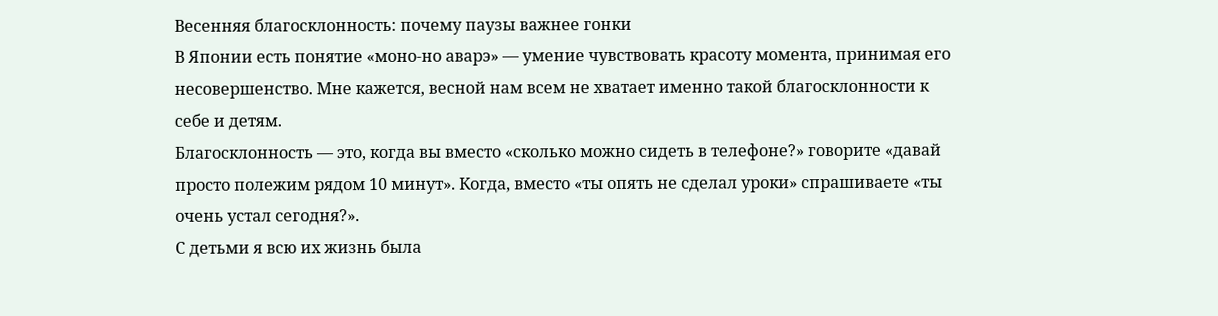Весенняя благосклонность: почему паузы важнее гонки
В Японии есть понятие «моно-но аварэ» — умение чувствовать красоту момента, принимая его несовершенство. Мне кажется, весной нам всем не хватает именно такой благосклонности к себе и детям.
Благосклонность — это, когда вы вместо «сколько можно сидеть в телефоне?» говорите «давай просто полежим рядом 10 минут». Когда, вместо «ты опять не сделал уроки» спрашиваете «ты очень устал сегодня?».
С детьми я всю их жизнь была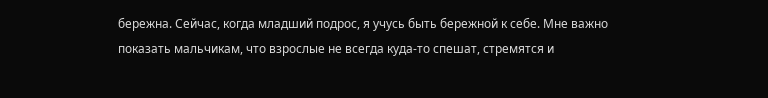бережна. Сейчас, когда младший подрос, я учусь быть бережной к себе. Мне важно показать мальчикам, что взрослые не всегда куда-то спешат, стремятся и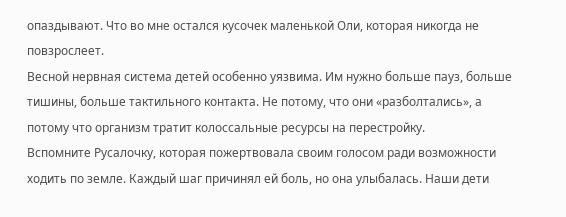опаздывают. Что во мне остался кусочек маленькой Оли, которая никогда не повзрослеет.
Весной нервная система детей особенно уязвима. Им нужно больше пауз, больше тишины, больше тактильного контакта. Не потому, что они «разболтались», а потому что организм тратит колоссальные ресурсы на перестройку.
Вспомните Русалочку, которая пожертвовала своим голосом ради возможности ходить по земле. Каждый шаг причинял ей боль, но она улыбалась. Наши дети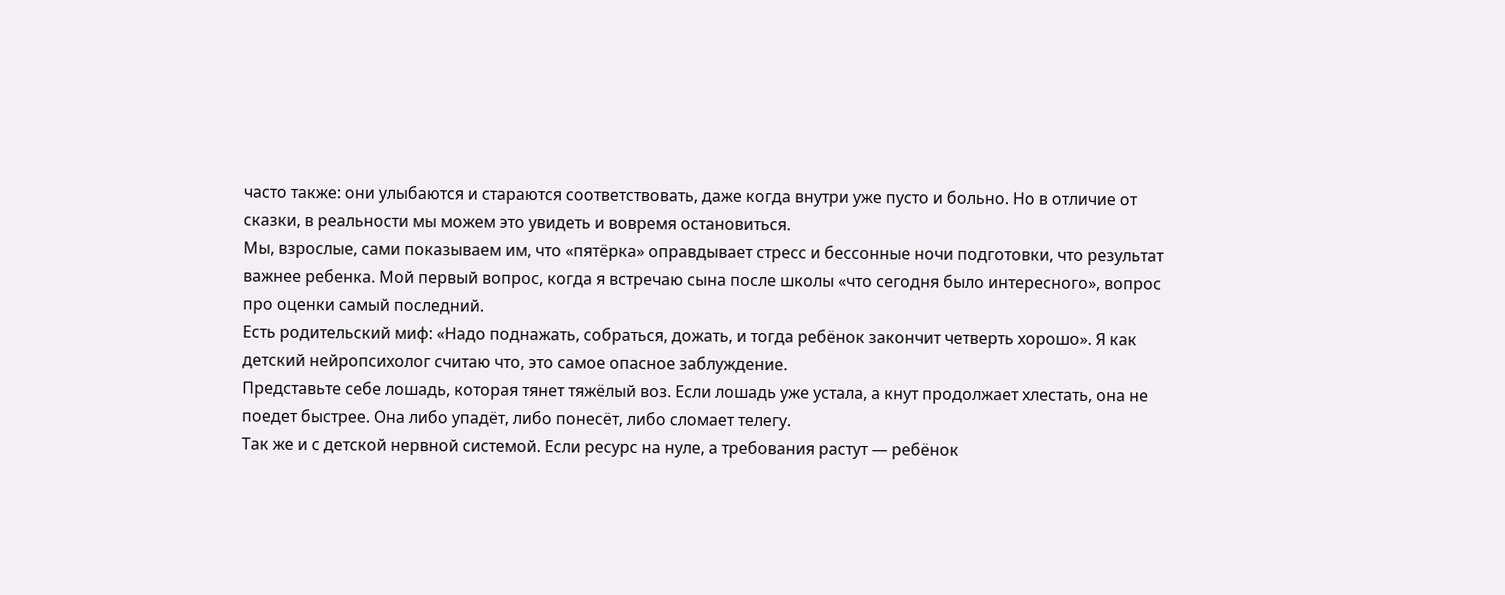часто также: они улыбаются и стараются соответствовать, даже когда внутри уже пусто и больно. Но в отличие от сказки, в реальности мы можем это увидеть и вовремя остановиться.
Мы, взрослые, сами показываем им, что «пятёрка» оправдывает стресс и бессонные ночи подготовки, что результат важнее ребенка. Мой первый вопрос, когда я встречаю сына после школы «что сегодня было интересного», вопрос про оценки самый последний.
Есть родительский миф: «Надо поднажать, собраться, дожать, и тогда ребёнок закончит четверть хорошо». Я как детский нейропсихолог считаю что, это самое опасное заблуждение.
Представьте себе лошадь, которая тянет тяжёлый воз. Если лошадь уже устала, а кнут продолжает хлестать, она не поедет быстрее. Она либо упадёт, либо понесёт, либо сломает телегу.
Так же и с детской нервной системой. Если ресурс на нуле, а требования растут — ребёнок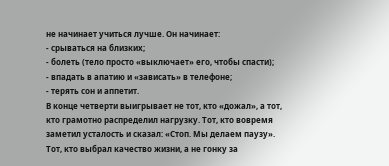не начинает учиться лучше. Он начинает:
- срываться на близких;
- болеть (тело просто «выключает» его, чтобы спасти);
- впадать в апатию и «зависать» в телефоне;
- терять сон и аппетит.
В конце четверти выигрывает не тот, кто «дожал», а тот, кто грамотно распределил нагрузку. Тот, кто вовремя заметил усталость и сказал: «Стоп. Мы делаем паузу». Тот, кто выбрал качество жизни, а не гонку за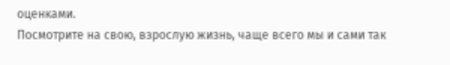оценками.
Посмотрите на свою, взрослую жизнь, чаще всего мы и сами так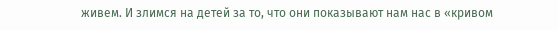живем. И злимся на детей за то, что они показывают нам нас в «кривом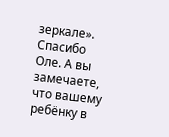зеркале».
Спасибо Оле. А вы замечаете, что вашему ребёнку в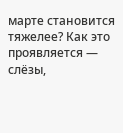марте становится тяжелее? Как это проявляется — слёзы,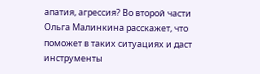апатия, агрессия? Во второй части Ольга Малинкина расскажет, что поможет в таких ситуациях и даст инструменты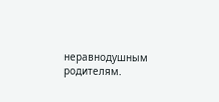неравнодушным родителям.